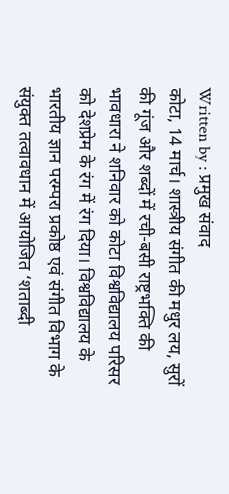Written by : प्रमुख संवाद
कोटा, 14 मार्च। शास्त्रीय संगीत की मधुर लय, सुरों की गूंज और शब्दों में रची-बसी राष्ट्रभक्ति की भावधारा ने शनिवार को कोटा विश्वविद्यालय परिसर को देशप्रेम के रंग में रंग दिया। विश्वविद्यालय के भारतीय ज्ञान परम्परा प्रकोष्ठ एवं संगीत विभाग के संयुक्त तत्वावधान में आयोजित ‘शताब्दी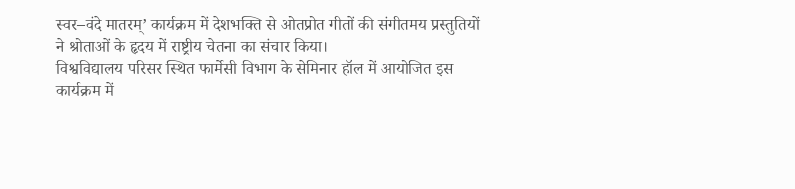स्वर–वंदे मातरम्’ कार्यक्रम में देशभक्ति से ओतप्रोत गीतों की संगीतमय प्रस्तुतियों ने श्रोताओं के हृदय में राष्ट्रीय चेतना का संचार किया।
विश्वविद्यालय परिसर स्थित फार्मेसी विभाग के सेमिनार हॉल में आयोजित इस कार्यक्रम में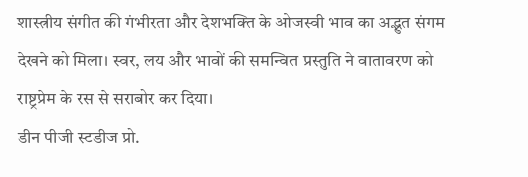शास्त्रीय संगीत की गंभीरता और देशभक्ति के ओजस्वी भाव का अद्भुत संगम देखने को मिला। स्वर, लय और भावों की समन्वित प्रस्तुति ने वातावरण को राष्ट्रप्रेम के रस से सराबोर कर दिया।
डीन पीजी स्टडीज प्रो.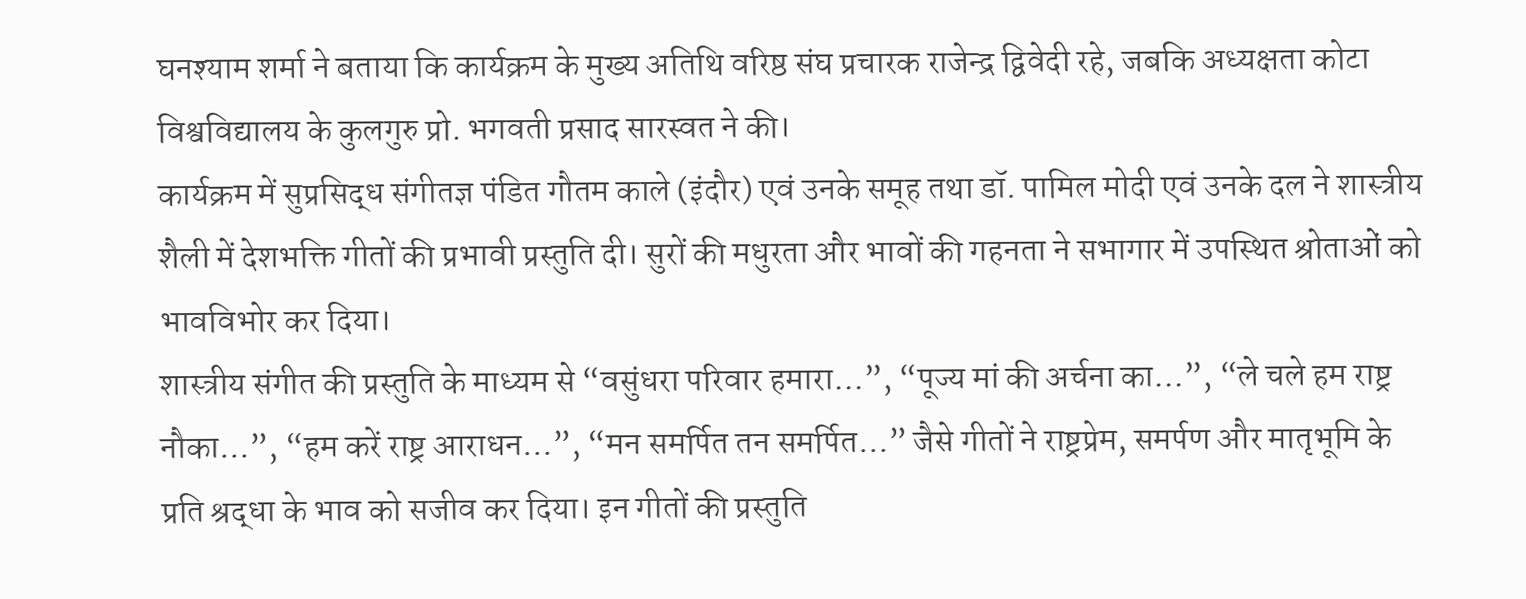घनश्याम शर्मा ने बताया कि कार्यक्रम के मुख्य अतिथि वरिष्ठ संघ प्रचारक राजेन्द्र द्विवेदी रहे, जबकि अध्यक्षता कोटा विश्वविद्यालय के कुलगुरु प्रो. भगवती प्रसाद सारस्वत ने की।
कार्यक्रम में सुप्रसिद्ध संगीतज्ञ पंडित गौतम काले (इंदौर) एवं उनके समूह तथा डॉ. पामिल मोदी एवं उनके दल ने शास्त्रीय शैली में देशभक्ति गीतों की प्रभावी प्रस्तुति दी। सुरों की मधुरता और भावों की गहनता ने सभागार में उपस्थित श्रोताओं को भावविभोर कर दिया।
शास्त्रीय संगीत की प्रस्तुति के माध्यम से “वसुंधरा परिवार हमारा…”, “पूज्य मां की अर्चना का…”, “ले चले हम राष्ट्र नौका…”, “हम करें राष्ट्र आराधन…”, “मन समर्पित तन समर्पित…” जैसे गीतों ने राष्ट्रप्रेम, समर्पण और मातृभूमि के प्रति श्रद्धा के भाव को सजीव कर दिया। इन गीतों की प्रस्तुति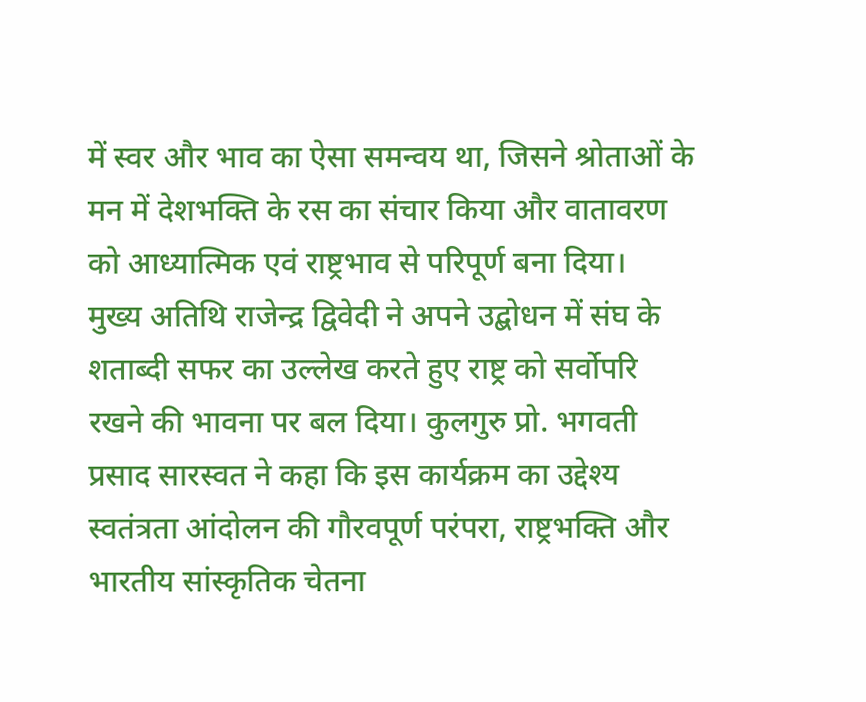में स्वर और भाव का ऐसा समन्वय था, जिसने श्रोताओं के मन में देशभक्ति के रस का संचार किया और वातावरण को आध्यात्मिक एवं राष्ट्रभाव से परिपूर्ण बना दिया।
मुख्य अतिथि राजेन्द्र द्विवेदी ने अपने उद्बोधन में संघ के शताब्दी सफर का उल्लेख करते हुए राष्ट्र को सर्वोपरि रखने की भावना पर बल दिया। कुलगुरु प्रो. भगवती प्रसाद सारस्वत ने कहा कि इस कार्यक्रम का उद्देश्य स्वतंत्रता आंदोलन की गौरवपूर्ण परंपरा, राष्ट्रभक्ति और भारतीय सांस्कृतिक चेतना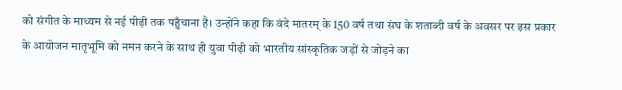को संगीत के माध्यम से नई पीढ़ी तक पहुँचाना है। उन्होंने कहा कि वंदे मातरम् के 150 वर्ष तथा संघ के शताब्दी वर्ष के अवसर पर इस प्रकार के आयोजन मातृभूमि को नमन करने के साथ ही युवा पीढ़ी को भारतीय सांस्कृतिक जड़ों से जोड़ने का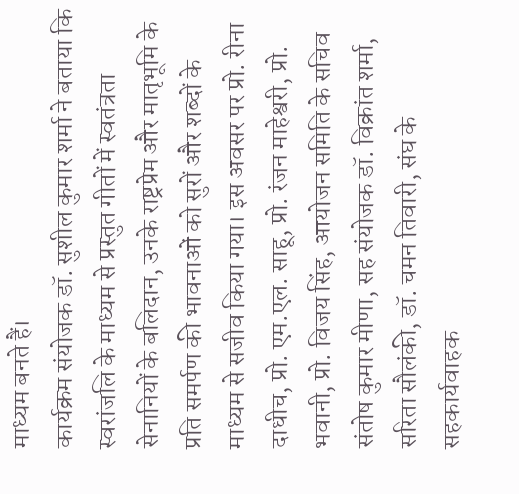माध्यम बनते हैं।
कार्यक्रम संयोजक डॉ. सुशील कुमार शर्मा ने बताया कि स्वरांजलि के माध्यम से प्रस्तुत गीतों में स्वतंत्रता सेनानियों के बलिदान, उनके राष्ट्रप्रेम और मातृभूमि के प्रति समर्पण की भावनाओं को सुरों और शब्दों के माध्यम से सजीव किया गया। इस अवसर पर प्रो. रीना दाधीच, प्रो. एम.एल. साहू, प्रो. रंजन माहेश्वरी, प्रो. भवानी, प्रो. विजय सिंह, आयोजन समिति के सचिव संतोष कुमार मीणा, सह संयोजक डॉ. विक्रांत शर्मा, सरिता सौलंकी, डॉ. चमन तिवारी, संघ के सहकार्यवाहक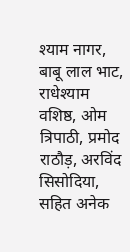श्याम नागर, बाबू लाल भाट, राधेश्याम वशिष्ठ, ओम त्रिपाठी, प्रमोद राठौड़, अरविंद सिसोदिया, सहित अनेक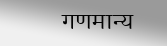गणमान्य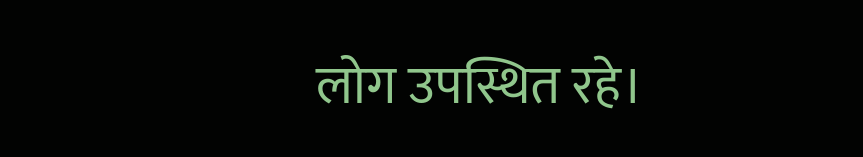लोग उपस्थित रहे।